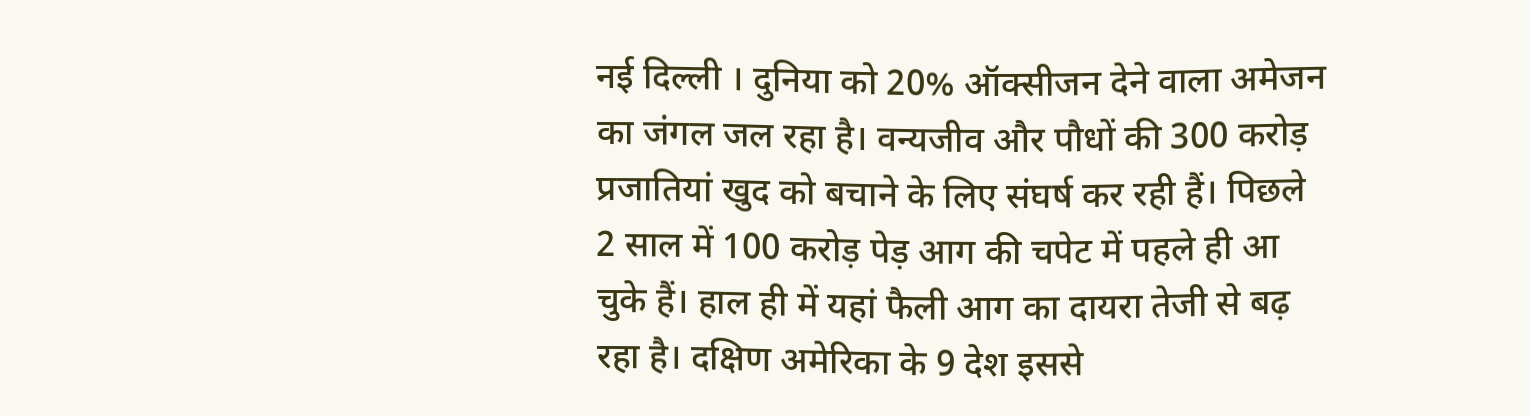नई दिल्ली । दुनिया को 20% ऑक्सीजन देने वाला अमेजन का जंगल जल रहा है। वन्यजीव और पौधों की 300 करोड़ प्रजातियां खुद को बचाने के लिए संघर्ष कर रही हैं। पिछले 2 साल में 100 करोड़ पेड़ आग की चपेट में पहले ही आ चुके हैं। हाल ही में यहां फैली आग का दायरा तेजी से बढ़ रहा है। दक्षिण अमेरिका के 9 देश इससे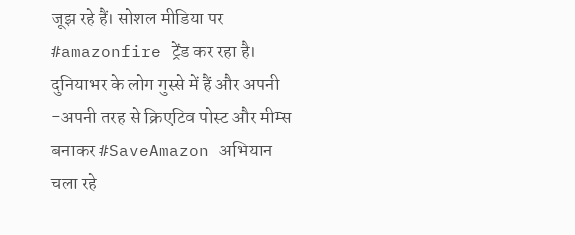जूझ रहे हैं। सोशल मीडिया पर #amazonfire ट्रेंड कर रहा है। दुनियाभर के लोग गुस्से में हैं और अपनी -अपनी तरह से क्रिएटिव पोस्ट और मीम्स बनाकर #SaveAmazon अभियान चला रहे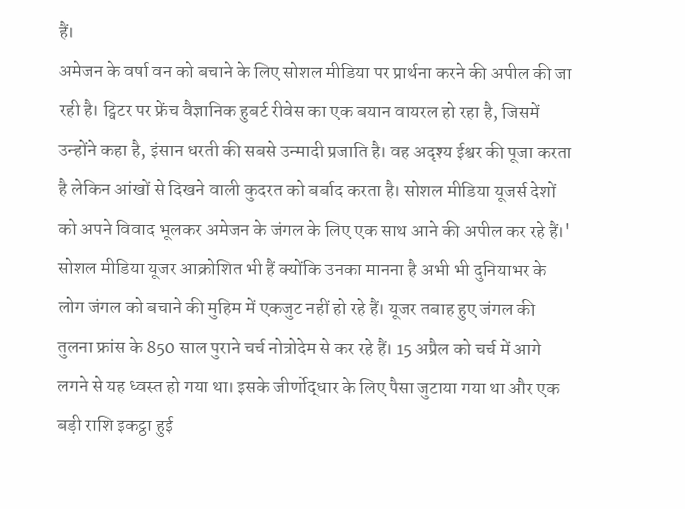हैं।
अमेजन के वर्षा वन को बचाने के लिए सोशल मीडिया पर प्रार्थना करने की अपील की जा रही है। ट्विटर पर फ्रेंच वैज्ञानिक हुबर्ट रीवेस का एक बयान वायरल हो रहा है, जिसमें उन्होंने कहा है, इंसान धरती की सबसे उन्मादी प्रजाति है। वह अदृश्य ईश्वर की पूजा करता है लेकिन आंखों से दिखने वाली कुदरत को बर्बाद करता है। सोशल मीडिया यूजर्स देशों को अपने विवाद भूलकर अमेजन के जंगल के लिए एक साथ आने की अपील कर रहे हैं।'
सोशल मीडिया यूजर आक्रोशित भी हैं क्योंकि उनका मानना है अभी भी दुनियाभर के लोग जंगल को बचाने की मुहिम में एकजुट नहीं हो रहे हैं। यूजर तबाह हुए जंगल की तुलना फ्रांस के 850 साल पुराने चर्च नोत्रोदेम से कर रहे हैं। 15 अप्रैल को चर्च में आगे लगने से यह ध्वस्त हो गया था। इसके जीर्णोद्धार के लिए पैसा जुटाया गया था और एक बड़ी राशि इकट्ठा हुई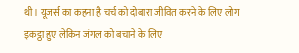थी। यूजर्स का कहना है चर्च को दोबारा जीवित करने के लिए लोग इकट्ठा हुए लेकिन जंगल को बचाने के लिए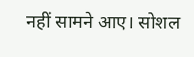नहीं सामने आए। सोशल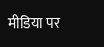मीडिया पर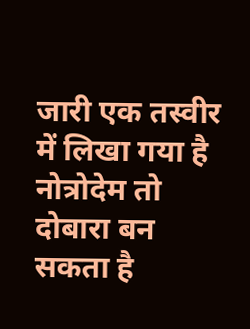जारी एक तस्वीर में लिखा गया है नोत्रोदेम तो दोबारा बन सकता है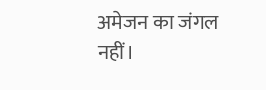अमेजन का जंगल नहीं।